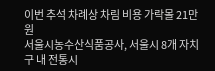이번 추석 차례상 차림 비용 가락몰 21만원
서울시농수산식품공사, 서울시 8개 자치구 내 전통시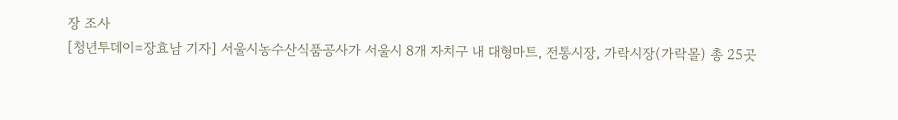장 조사
[청년투데이=장효남 기자] 서울시농수산식품공사가 서울시 8개 자치구 내 대형마트, 전통시장, 가락시장(가락몰) 총 25곳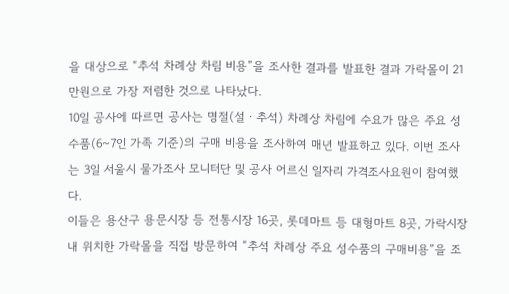을 대상으로 “추석 차례상 차림 비용”을 조사한 결과를 발표한 결과 가락몰이 21만원으로 가장 저렴한 것으로 나타났다.
10일 공사에 따르면 공사는 명절(설ㆍ추석) 차례상 차림에 수요가 많은 주요 성수품(6~7인 가족 기준)의 구매 비용을 조사하여 매년 발표하고 있다. 이번 조사는 3일 서울시 물가조사 모니터단 및 공사 어르신 일자리 가격조사요원이 참여했다.
이들은 용산구 용문시장 등 전통시장 16곳, 롯데마트 등 대형마트 8곳, 가락시장 내 위치한 가락몰을 직접 방문하여 “추석 차례상 주요 성수품의 구매비용”을 조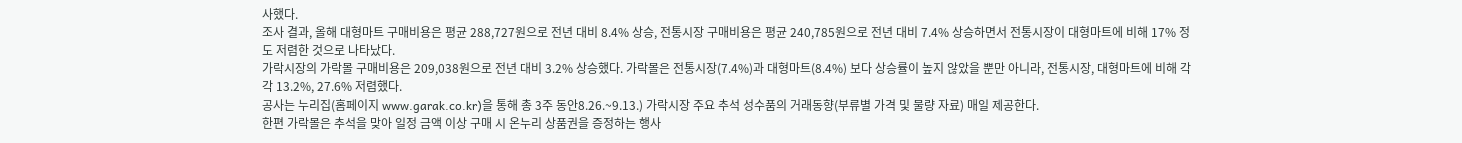사했다.
조사 결과, 올해 대형마트 구매비용은 평균 288,727원으로 전년 대비 8.4% 상승, 전통시장 구매비용은 평균 240,785원으로 전년 대비 7.4% 상승하면서 전통시장이 대형마트에 비해 17% 정도 저렴한 것으로 나타났다.
가락시장의 가락몰 구매비용은 209,038원으로 전년 대비 3.2% 상승했다. 가락몰은 전통시장(7.4%)과 대형마트(8.4%) 보다 상승률이 높지 않았을 뿐만 아니라, 전통시장, 대형마트에 비해 각각 13.2%, 27.6% 저렴했다.
공사는 누리집(홈페이지 www.garak.co.kr)을 통해 총 3주 동안8.26.~9.13.) 가락시장 주요 추석 성수품의 거래동향(부류별 가격 및 물량 자료) 매일 제공한다.
한편 가락몰은 추석을 맞아 일정 금액 이상 구매 시 온누리 상품권을 증정하는 행사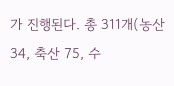가 진행된다. 총 311개(농산 34, 축산 75, 수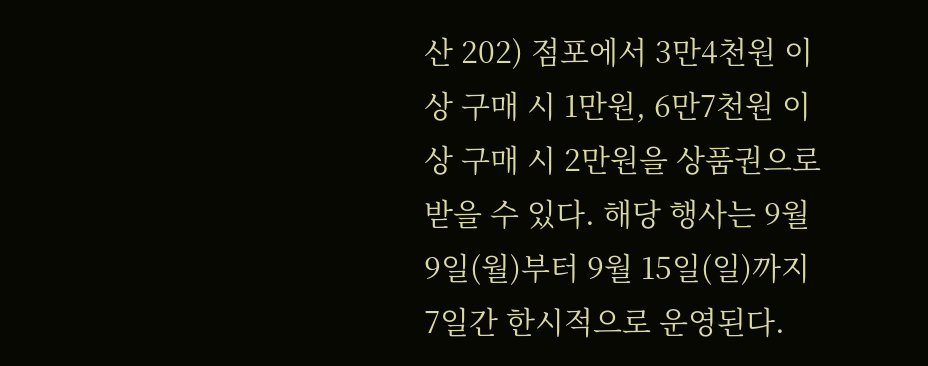산 202) 점포에서 3만4천원 이상 구매 시 1만원, 6만7천원 이상 구매 시 2만원을 상품권으로 받을 수 있다. 해당 행사는 9월 9일(월)부터 9월 15일(일)까지 7일간 한시적으로 운영된다.